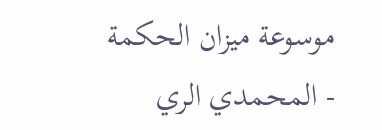موسوعة ميزان الحکمة - المحمدي الري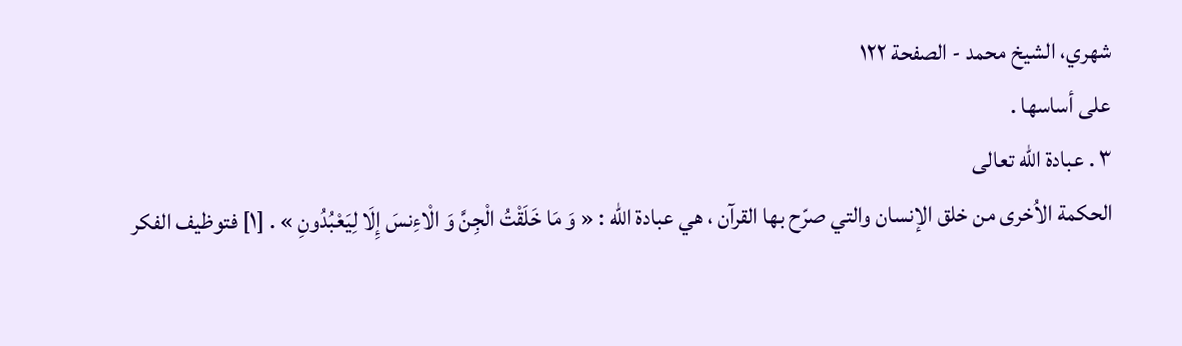شهري، الشيخ محمد - الصفحة ١٢٢
على أساسها .
٣ . عبادة اللّه تعالى
الحكمة الاُخرى من خلق الإنسان والتي صرّح بها القرآن ، هي عبادة اللّه : « وَ مَا خَلَقْتُ الْجِنَّ وَ الْاءِنسَ إِلَا لِيَعْبُدُونِ » . [١] فتوظيف الفكر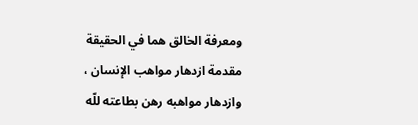ومعرفة الخالق هما في الحقيقة مقدمة ازدهار مواهب الإنسان ، وازدهار مواهبه رهن بطاعته للّه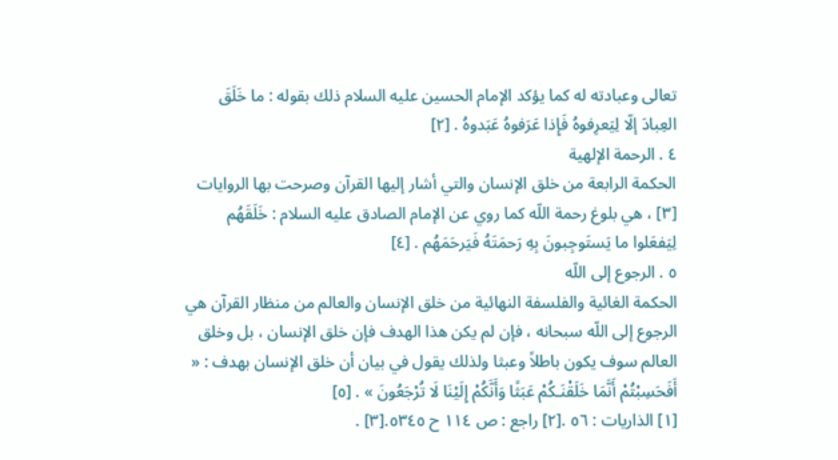تعالى وعبادته له كما يؤكد الإمام الحسين عليه السلام ذلك بقوله : ما خَلَقَ العِبادَ إلّا لِيَعرِفوهُ فَإِذا عَرَفوهُ عَبَدوهُ . [٢]
٤ . الرحمة الإلهية
الحكمة الرابعة من خلق الإنسان والتي أشار إليها القرآن وصرحت بها الروايات [٣] ، هي بلوغ رحمة اللّه كما روي عن الإمام الصادق عليه السلام : خَلَقَهُم لِيَفعَلوا ما يَستَوجِبونَ بِهِ رَحمَتَهُ فَيَرحَمَهُم . [٤]
٥ . الرجوع إلى اللّه
الحكمة الغائية والفلسفة النهائية من خلق الإنسان والعالم من منظار القرآن هي الرجوع إلى اللّه سبحانه ، فإن لم يكن هذا الهدف فإن خلق الإنسان ، بل وخلق العالم سوف يكون باطلاً وعبثا ولذلك يقول في بيان أن خلق الإنسان بهدف : « أَفَحَسِبْتُمْ أَنَّمَا خَلَقْنَـكُمْ عَبَثًا وَأَنَّكُمْ إِلَيْنَا لَا تُرْجَعُونَ » . [٥]
[١] الذاريات : ٥٦ .[٢] راجع : ص ١١٤ ح ٥٣٤٥.[٣] .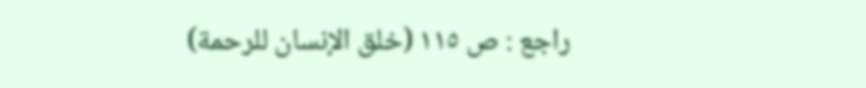راجع : ص ١١٥ (خلق الإنسان للرحمة)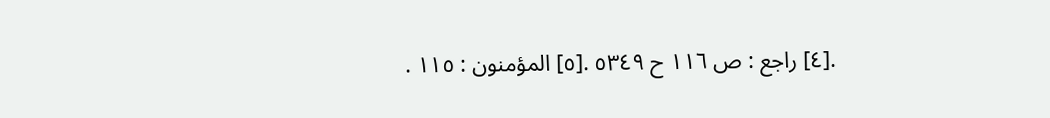.[٤] راجع : ص ١١٦ ح ٥٣٤٩ .[٥] المؤمنون : ١١٥ .